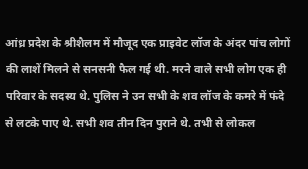आंध्र प्रदेश के श्रीशैलम में मौजूद एक प्राइवेट लॉज के अंदर पांच लोगों की लाशें मिलने से सनसनी फैल गई थी. मरने वाले सभी लोग एक ही परिवार के सदस्य थे. पुलिस ने उन सभी के शव लॉज के कमरे में फंदे से लटके पाए थे. सभी शव तीन दिन पुराने थे. तभी से लोकल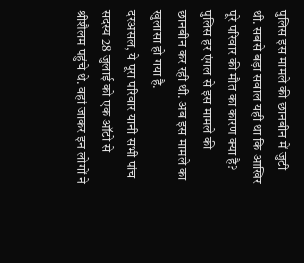पुलिस इस मामले की छानबीन में जुटी थी. सबसे बड़ा सवाल यही था कि आखिर पूरे परिवार की मौत का कारण क्या है? पुलिस हर एंगल से इस मामले की छानबीन कर रही थी. अब इस मामले का खुलासा हो गया है.
दरअसल, ये पूरा परिवार यानी सभी पांच सदस्य 28 जुलाई को एक ऑटो से श्रीशैलम पहुंचे थे. वहां जाकर इन लोगों ने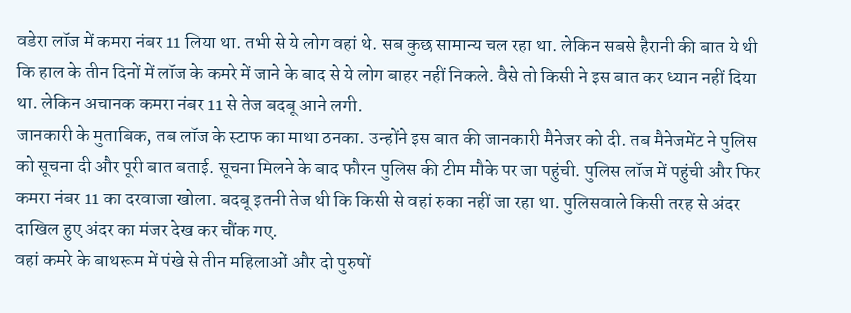वडेरा लॉज में कमरा नंबर 11 लिया था. तभी से ये लोग वहां थे. सब कुछ सामान्य चल रहा था. लेकिन सबसे हैरानी की बात ये थी कि हाल के तीन दिनों में लॉज के कमरे में जाने के बाद से ये लोग बाहर नहीं निकले. वैसे तो किसी ने इस बात कर ध्यान नहीं दिया था. लेकिन अचानक कमरा नंबर 11 से तेज बदबू आने लगी.
जानकारी के मुताबिक, तब लॉज के स्टाफ का माथा ठनका. उन्होंने इस बात की जानकारी मैनेजर को दी. तब मैनेजमेंट ने पुलिस को सूचना दी और पूरी बात बताई. सूचना मिलने के बाद फौरन पुलिस की टीम मौके पर जा पहुंची. पुलिस लॉज में पहुंची और फिर कमरा नंबर 11 का दरवाजा खोला. बदबू इतनी तेज थी कि किसी से वहां रुका नहीं जा रहा था. पुलिसवाले किसी तरह से अंदर दाखिल हुए अंदर का मंजर देख कर चौंक गए.
वहां कमरे के बाथरूम में पंखे से तीन महिलाओं और दो पुरुषों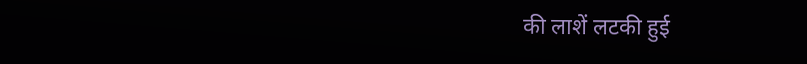की लाशें लटकी हुई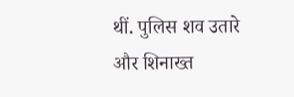थीं. पुलिस शव उतारे और शिनाख्त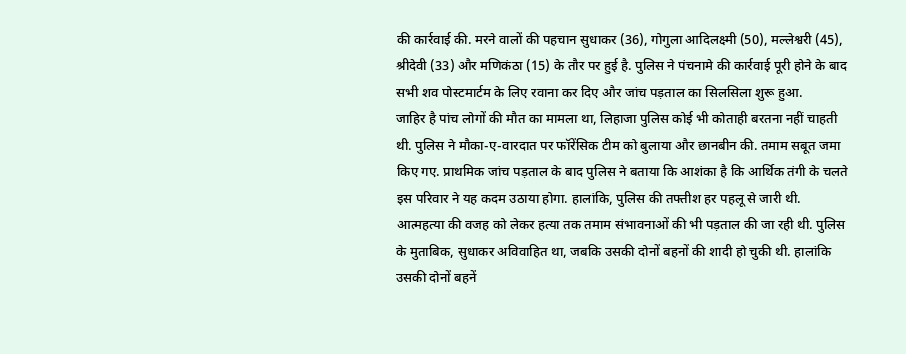की कार्रवाई की. मरने वालों की पहचान सुधाकर (36), गोगुला आदिलक्ष्मी (50), मल्लेश्वरी (45), श्रीदेवी (33) और मणिकंठा (15) के तौर पर हुई है. पुलिस ने पंचनामे की कार्रवाई पूरी होने के बाद सभी शव पोस्टमार्टम के लिए रवाना कर दिए और जांच पड़ताल का सिलसिला शुरू हुआ.
जाहिर है पांच लोगों की मौत का मामला था, लिहाजा पुलिस कोई भी कोताही बरतना नहीं चाहती थी. पुलिस ने मौका-ए-वारदात पर फॉरेंसिक टीम को बुलाया और छानबीन की. तमाम सबूत जमा किए गए. प्राथमिक जांच पड़ताल के बाद पुलिस ने बताया कि आशंका है कि आर्थिक तंगी के चलते इस परिवार ने यह कदम उठाया होगा. हालांकि, पुलिस की तफ्तीश हर पहलू से जारी थी.
आत्महत्या की वजह को लेकर हत्या तक तमाम संभावनाओं की भी पड़ताल की जा रही थी. पुलिस के मुताबिक, सुधाकर अविवाहित था, जबकि उसकी दोनों बहनों की शादी हो चुकी थी. हालांकि उसकी दोनों बहनें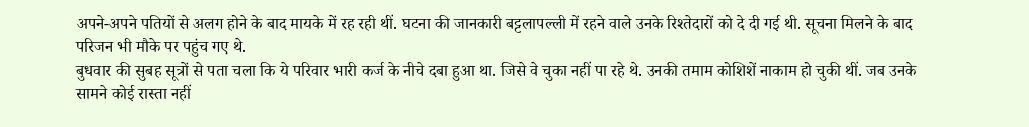अपने-अपने पतियों से अलग होने के बाद मायके में रह रही थीं. घटना की जानकारी बट्टलापल्ली में रहने वाले उनके रिश्तेदारों को दे दी गई थी. सूचना मिलने के बाद परिजन भी मौके पर पहुंच गए थे.
बुधवार की सुबह सूत्रों से पता चला कि ये परिवार भारी कर्ज के नीचे दबा हुआ था. जिसे वे चुका नहीं पा रहे थे. उनकी तमाम कोशिशें नाकाम हो चुकी थीं. जब उनके सामने कोई रास्ता नहीं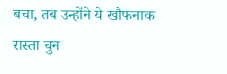बचा, तब उन्होंने ये खौफनाक रास्ता चुन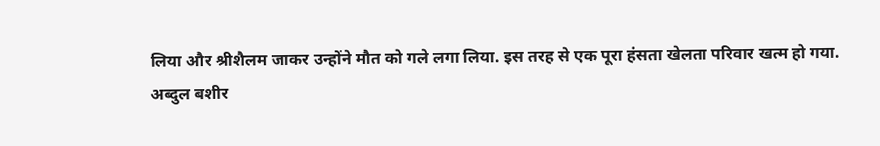लिया और श्रीशैलम जाकर उन्होंने मौत को गले लगा लिया. इस तरह से एक पूरा हंसता खेलता परिवार खत्म हो गया.
अब्दुल बशीर